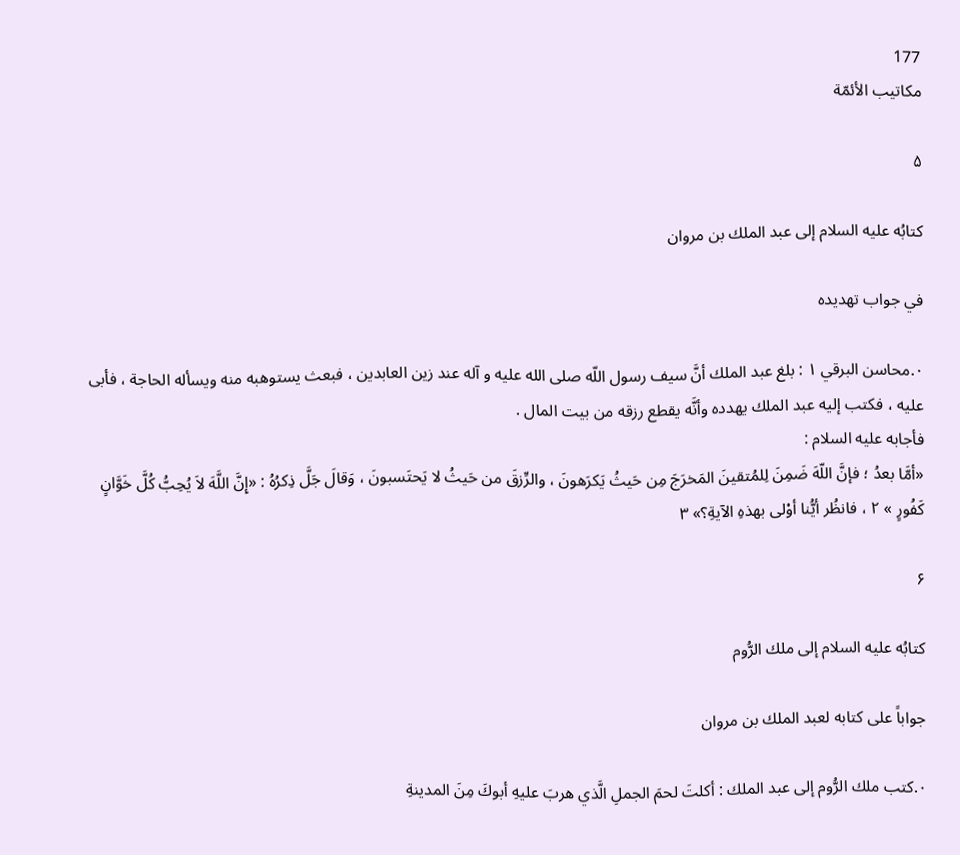177
مكاتيب الأئمّة

۵

كتابُه عليه السلام إلى عبد الملك بن مروان

في جواب تهديده

۰.محاسن البرقي ۱ : بلغ عبد الملك أنَّ سيف رسول اللّه صلى الله عليه و آله عند زين العابدين ، فبعث يستوهبه منه ويسأله الحاجة ، فأبى عليه ، فكتب إليه عبد الملك يهدده وأنَّه يقطع رزقه من بيت المال .
فأجابه عليه السلام :
«أمَّا بعدُ ؛ فإنَّ اللّهَ ضَمِنَ لِلمُتقينَ المَخرَجَ مِن حَيثُ يَكرَهونَ ، والرِّزقَ من حَيثُ لا يَحتَسبونَ ، وَقالَ جَلَّ ذِكرُهُ : «إِنَّ اللَّهَ لاَ يُحِبُّ كُلَّ خَوَّانٍ كَفُورٍ » ۲ ، فانظُر أيُّنا أوْلى بهذهِ الآيةِ؟» ۳

۶

كتابُه عليه السلام إلى ملك الرُّوم

جواباً على كتابه لعبد الملك بن مروان

۰.كتب ملك الرُّوم إلى عبد الملك : أكلتَ لحمَ الجملِ الَّذي هربَ عليهِ أبوكَ مِنَ المدينةِ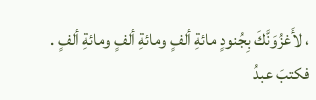، لأَغزُوَنَّكَ بِجُنودٍ مائةِ ألفٍ ومائةِ ألفٍ ومائةِ ألفٍ .
فكتبَ عبدُ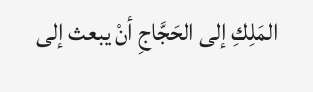المَلِكِ إلى الحَجَّاجِ أنْ يبعث إلى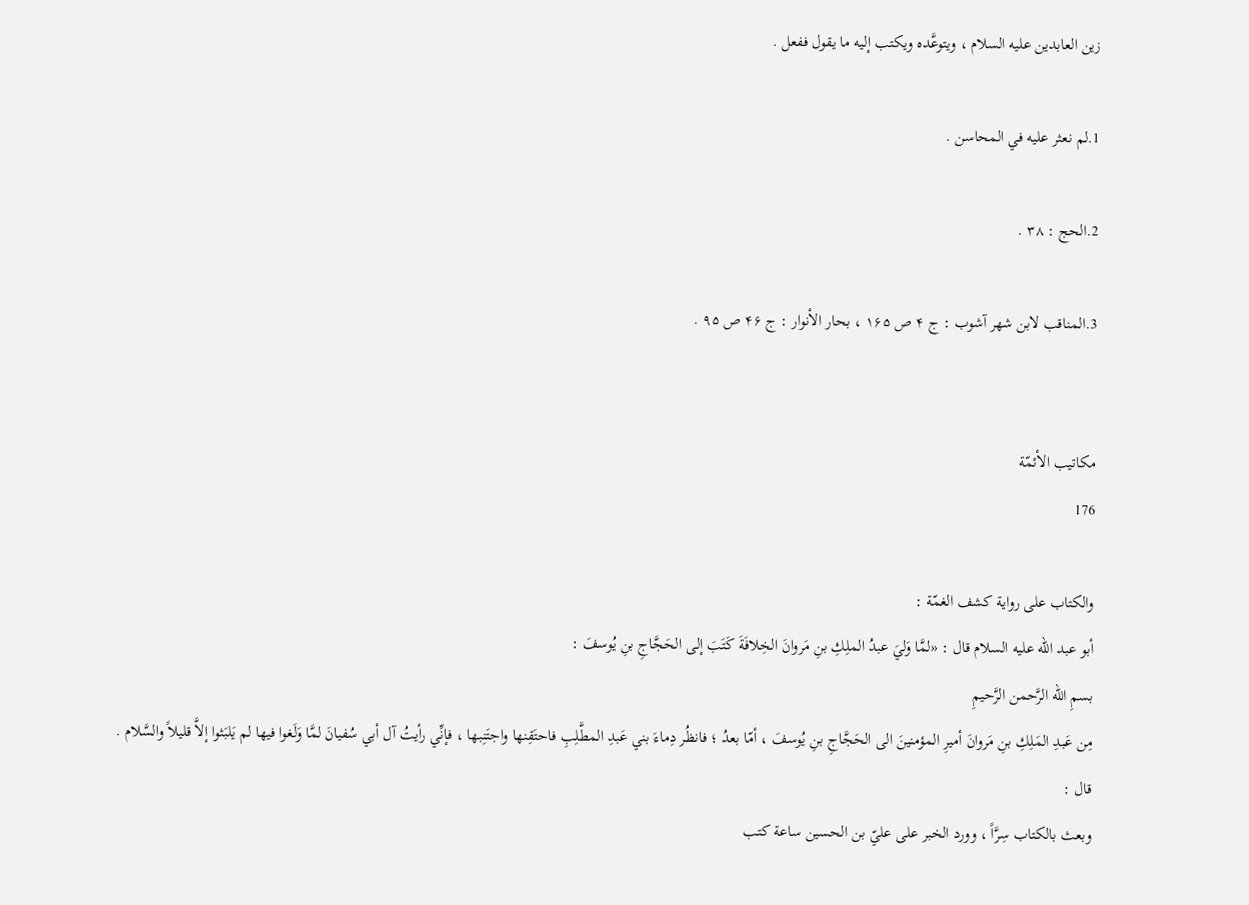زين العابدين عليه السلام ، ويتوعَّده ويكتب إليه ما يقول ففعل .

1.لم نعثر عليه في المحاسن .

2.الحج : ۳۸ .

3.المناقب لابن شهر آشوب : ج ۴ ص ۱۶۵ ، بحار الأنوار : ج ۴۶ ص ۹۵ .


مكاتيب الأئمّة
176

والكتاب على رواية كشف الغمّة :
أبو عبد اللّه عليه السلام قال : «لمَّا وَليَ عبدُ الملِكِ بنِ مَروانَ الخِلافَةَ كَتَبَ إلى الحَجَّاجِ بنِ يُوسفَ :
بسمِ اللّه الرَّحمن الرَّحيمِ
مِن عَبدِ المَلِكِ بنِ مَروانَ أميرِ المؤمنينَ الى الحَجَّاجِ بنِ يُوسفَ ، أمّا بعدُ ؛ فانظُر دِماءَ بني عَبدِ المطَّلِبِ فاحتَقِنها واجتَنِبها ، فإنِّي رأيتُ آل أبي سُفيانَ لمَّا وَلَغوا فيها لم يَلبَثوا إلاَّ قليلاً والسَّلام .
قال :
وبعث بالكتاب سِرَّاً ، وورد الخبر على عليّ بن الحسين ساعة كتب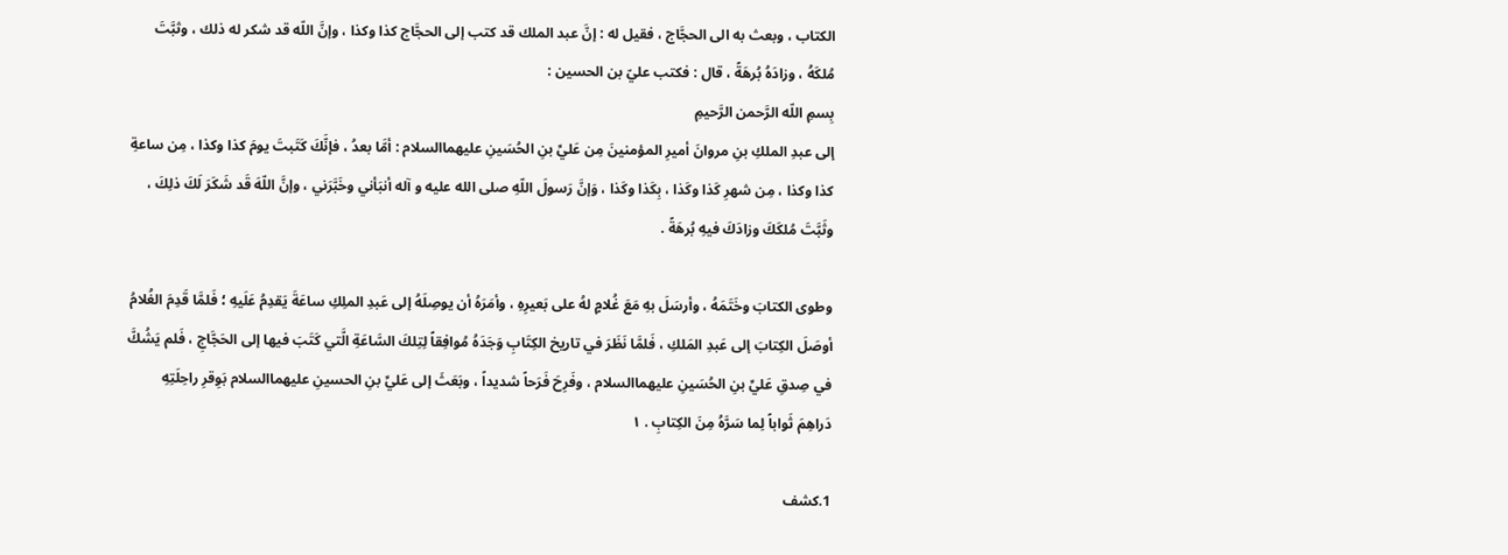الكتاب ، وبعث به الى الحجَّاج ، فقيل له : إنَّ عبد الملك قد كتب إلى الحجَّاج كذا وكذا ، وإنَّ اللّه قد شكر له ذلك ، وثبَّتَ مُلكَهُ ، وزادَهُ بُرهَةً ، قال : فكتب عليّ بن الحسين :
بِسمِ اللّه الرَّحمن الرَّحيمِ
إلى عبدِ الملكِ بنِ مروانَ أميرِ المؤمنينَ مِن عَليِّ بنِ الحُسَينِ عليهماالسلام : أمَّا بعدُ ، فإنَّكَ كَتَبتَ يومَ كذا وكذا ، مِن ساعةِ كذا وكذا ، مِن شهرِ كَذا وكَذا ، بِكَذا وكَذا ، وَإنَّ رَسولَ اللّهِ صلى الله عليه و آله أنبَأني وخَبَّرَني ، وإنَّ اللّهَ قَد شَكَرَ لَكَ ذلِكَ ، وثَبَّتَ مُلكَكَ وزادَكَ فيهِ بُرهَةً .

وطوى الكتابَ وخَتَمَهُ ، وأرسَلَ بهِ مَعَ غُلامٍ لهُ على بَعيرِهِ ، وأمَرَهُ أن يوصِلَهُ إلى عَبدِ الملِكِ ساعَةَ يَقدِمُ عَلَيهِ ؛ فَلمَّا قَدِمَ الغُلامُ أوصَلَ الكِتابَ إلى عَبدِ المَلكِ ، فَلمَّا نَظَرَ في تاريخ الكِتَابِ وَجَدَهُ مُوافِقاً لِتِلكَ السَّاعَةِ الَّتي كَتَبَ فيها إلى الحَجَّاجِ ، فَلم يَشُكَّ في صِدقِ عَليِّ بنِ الحُسَينِ عليهماالسلام ، وفَرِحَ فَرَحاً شديداً ، وبَعَثَ إلى عَليِّ بنِ الحسينِ عليهماالسلام بَوِقرِ راحِلَتِهِ دَراهِمَ ثَواباً لِما سَرَّهُ مِنَ الكِتابِ . ۱

1.كشف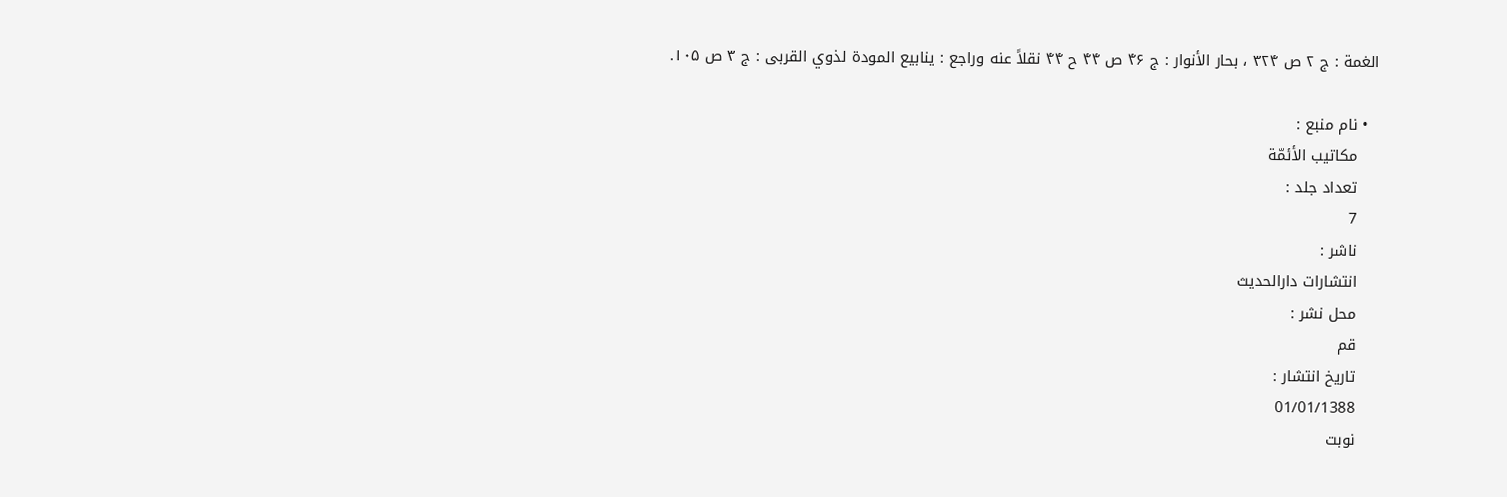الغمة : ج ۲ ص ۳۲۴ ، بحار الأنوار : ج ۴۶ ص ۴۴ ح ۴۴ نقلاً عنه وراجع : ينابيع المودة لذوي القربى : ج ۳ ص ۱۰۵.

  • نام منبع :
    مكاتيب الأئمّة
    تعداد جلد :
    7
    ناشر :
    انتشارات دارالحدیث
    محل نشر :
    قم
    تاریخ انتشار :
    01/01/1388
    نوبت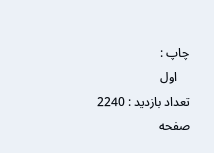چاپ :
    اول
تعداد بازدید : 2240
صفحه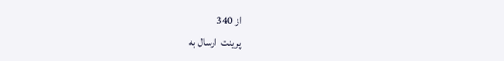از 340
پرینت  ارسال به